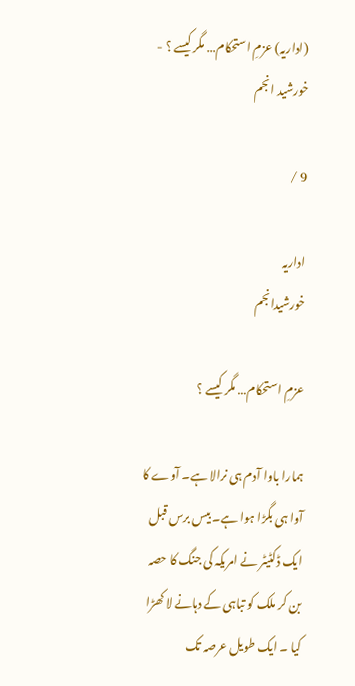(اداریہ) عزمِ استحکام… مگر کیسے ؟ - خورشید انجم

9 /

اداریہ
خورشیدانجم

عزمِ استحکام… مگر کیسے ؟

ہمارا باوا آدم ہی نرالا ہے۔ آوے کا آوا ہی بگڑا ہوا ہے۔ بیس برس قبل ایک ڈکٹیٹر نے امریکہ کی جنگ کا حصہ بن کر ملک کو تباہی کے دہانے لا کھڑا کیا ۔ ایک طویل عرصہ تک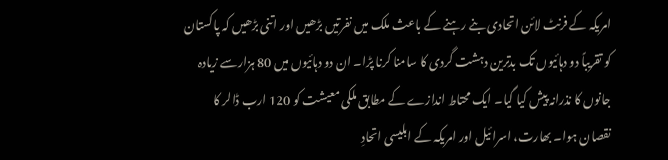امریکہ کے فرنٹ لائن اتحادی بنے رہنے کے باعث ملک میں نفرتیں بڑھیں اور اتنی بڑھیں کہ پاکستان کو تقریباً دو دہائیوں تک بدترین دہشت گردی کا سامنا کرنا پڑا۔ ان دو دہائیوں میں 80 ہزارسے زیادہ جانوں کا نذرانہ پیش کیا گیا۔ ایک محتاط اندازے کے مطابق ملکی معیشت کو 120 ارب ڈالر کا نقصان ہوا۔ بھارت، اسرائیل اور امریکہ کے ابلیسی اتحادِ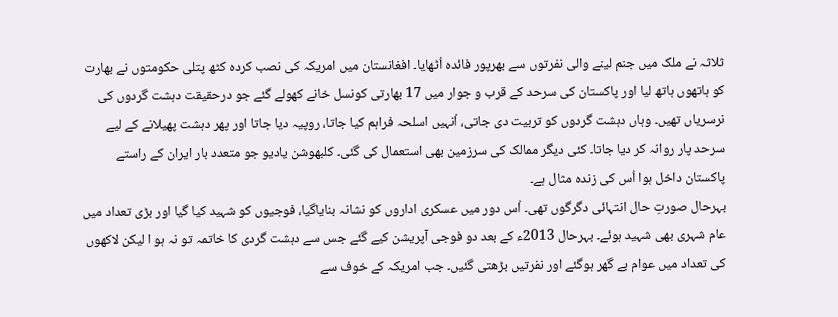ثلاثہ نے ملک میں جنم لینے والی نفرتوں سے بھرپور فائدہ اُٹھایا۔ افغانستان میں امریکہ کی نصب کردہ کٹھ پتلی حکومتوں نے بھارت کو ہاتھوں ہاتھ لیا اور پاکستان کی سرحد کے قرب و جوار میں 17 بھارتی کونسل خانے کھولے گئے جو درحقیقت دہشت گردوں کی نرسریاں تھیں۔ وہاں دہشت گردوں کو تربیت دی جاتی، اُنہیں اسلحہ فراہم کیا جاتا، روپیہ دیا جاتا اور پھر دہشت پھیلانے کے لیے سرحد پار روانہ کر دیا جاتا۔ کئی دیگر ممالک کی سرزمین بھی استعمال کی گئی۔ کلبھوشن یادیو جو متعدد بار ایران کے راستے پاکستان داخل ہوا اُس کی زندہ مثال ہے۔
بہرحال صورتِ حال انتہائی دگرگوں تھی۔ اُس دور میں عسکری اداروں کو نشانہ بنایاگیا، فوجیوں کو شہید کیا گیا اور بڑی تعداد میں عام شہری بھی شہید ہوئے۔ بہرحال 2013ء کے بعد دو فوجی آپریشن کیے گئے جس سے دہشت گردی کا خاتمہ تو نہ ہو ا لیکن لاکھوں کی تعداد میں عوام بے گھر ہوگئے اور نفرتیں بڑھتی گئیں۔ جب امریکہ کے خوف سے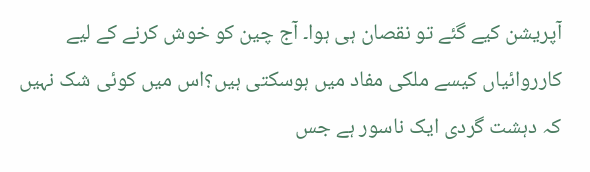آپریشن کیے گئے تو نقصان ہی ہوا۔ آج چین کو خوش کرنے کے لیے کارروائیاں کیسے ملکی مفاد میں ہوسکتی ہیں؟اس میں کوئی شک نہیں کہ دہشت گردی ایک ناسور ہے جس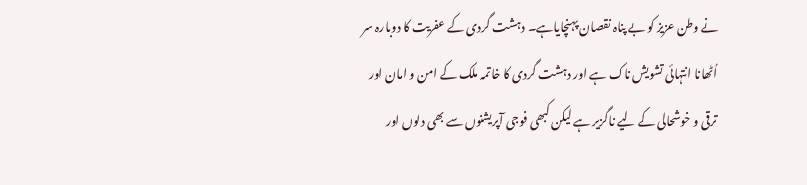نے وطن عزیز کو بے پناہ نقصان پہنچایاہے۔ دہشت گردی کے عفریت کا دوبارہ سر اُٹھانا انتہائی تشویش ناک ہے اور دہشت گردی کا خاتمہ ملک کے امن و امان اور ترقی و خوشحالی کے لیے ناگزیر ہے لیکن کبھی فوجی آپریشنوں سے بھی دلوں اور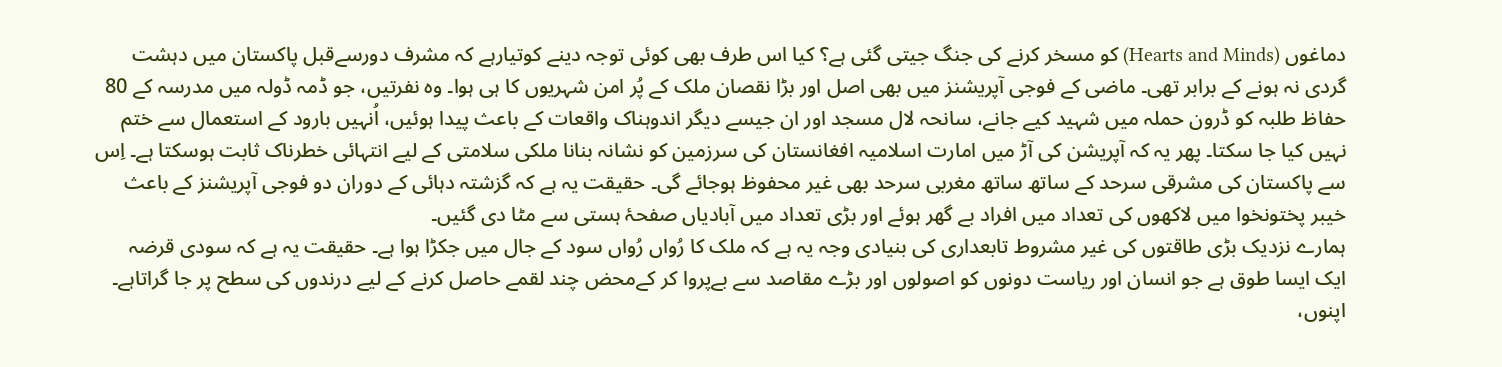دماغوں (Hearts and Minds) کو مسخر کرنے کی جنگ جیتی گئی ہے؟ کیا اس طرف بھی کوئی توجہ دینے کوتیارہے کہ مشرف دورسےقبل پاکستان میں دہشت گردی نہ ہونے کے برابر تھی۔ ماضی کے فوجی آپریشنز میں بھی اصل اور بڑا نقصان ملک کے پُر امن شہریوں کا ہی ہوا۔ وہ نفرتیں، جو ڈمہ ڈولہ میں مدرسہ کے 80 حفاظ طلبہ کو ڈرون حملہ میں شہید کیے جانے، سانحہ لال مسجد اور ان جیسے دیگر اندوہناک واقعات کے باعث پیدا ہوئیں، اُنہیں بارود کے استعمال سے ختم نہیں کیا جا سکتا۔ پھر یہ کہ آپریشن کی آڑ میں امارت اسلامیہ افغانستان کی سرزمین کو نشانہ بنانا ملکی سلامتی کے لیے انتہائی خطرناک ثابت ہوسکتا ہے۔ اِس سے پاکستان کی مشرقی سرحد کے ساتھ ساتھ مغربی سرحد بھی غیر محفوظ ہوجائے گی۔ حقیقت یہ ہے کہ گزشتہ دہائی کے دوران دو فوجی آپریشنز کے باعث خیبر پختونخوا میں لاکھوں کی تعداد میں افراد بے گھر ہوئے اور بڑی تعداد میں آبادیاں صفحۂ ہستی سے مٹا دی گئیں۔
ہمارے نزدیک بڑی طاقتوں کی غیر مشروط تابعداری کی بنیادی وجہ یہ ہے کہ ملک کا رُواں رُواں سود کے جال میں جکڑا ہوا ہے۔ حقیقت یہ ہے کہ سودی قرضہ ایک ایسا طوق ہے جو انسان اور ریاست دونوں کو اصولوں اور بڑے مقاصد سے بےپروا کر کےمحض چند لقمے حاصل کرنے کے لیے درندوں کی سطح پر جا گراتاہے۔ اپنوں،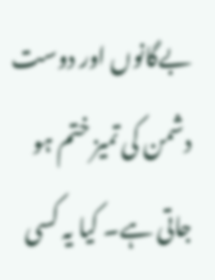بےگانوں اور دوست دشمن کی تمیز ختم ہو جاتی ہے۔ کیا یہ کسی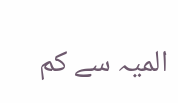المیہ سے کم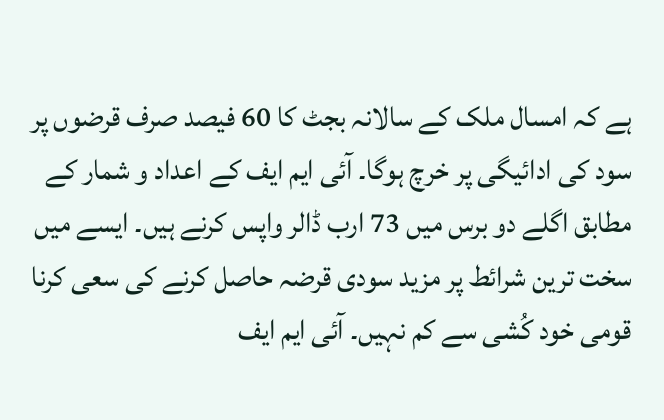ہے کہ امسال ملک کے سالانہ بجٹ کا 60 فیصد صرف قرضوں پر سود کی ادائیگی پر خرچ ہوگا۔ آئی ایم ایف کے اعداد و شمار کے مطابق اگلے دو برس میں 73 ارب ڈالر واپس کرنے ہیں۔ ایسے میں سخت ترین شرائط پر مزید سودی قرضہ حاصل کرنے کی سعی کرنا قومی خود کُشی سے کم نہیں۔ آئی ایم ایف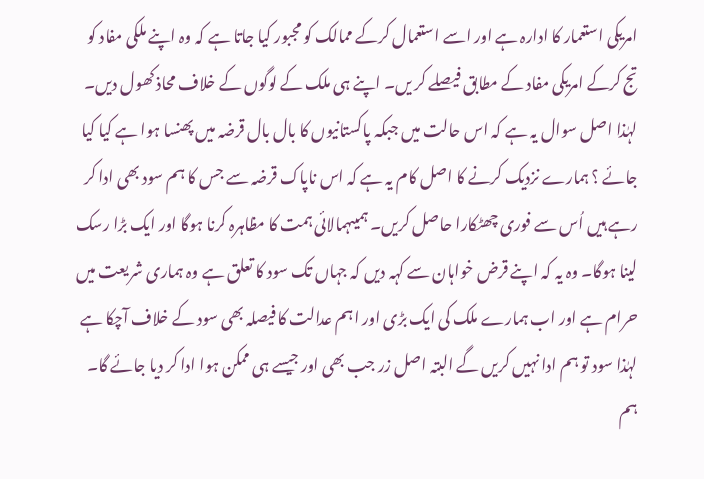امریکی استعمار کا ادارہ ہے اور اسے استعمال کرکے ممالک کو مجبور کیا جاتا ہے کہ وہ اپنے ملکی مفاد کو تج کرکے امریکی مفاد کے مطابق فیصلے کر یں۔ اپنے ہی ملک کے لوگوں کے خلاف محاذ کھول دیں۔
لہٰذا اصل سوال یہ ہے کہ اس حالت میں جبکہ پاکستانیوں کا بال بال قرضہ میں پھنسا ہوا ہے کیا کیا جائے ؟ ہمارے نزدیک کرنے کا اصل کام یہ ہے کہ اس ناپاک قرضہ سے جس کا ہم سود بھی ادا کر رہے ہیں اُس سے فوری چھٹکارا حاصل کریں۔ ہمیںہمالائی ہمت کا مظاہرہ کرنا ہوگا اور ایک بڑا رسک لینا ہوگا۔ وہ یہ کہ اپنے قرض خواہان سے کہہ دیں کہ جہاں تک سود کا تعلق ہے وہ ہماری شریعت میں حرام ہے اور اب ہمارے ملک کی ایک بڑی اور اہم عدالت کا فیصلہ بھی سود کے خلاف آچکا ہے لہٰذا سود تو ہم ادا نہیں کریں گے البتہ اصل زر جب بھی اور جیسے ہی ممکن ہوا ادا کر دیا جائے گا۔ ہم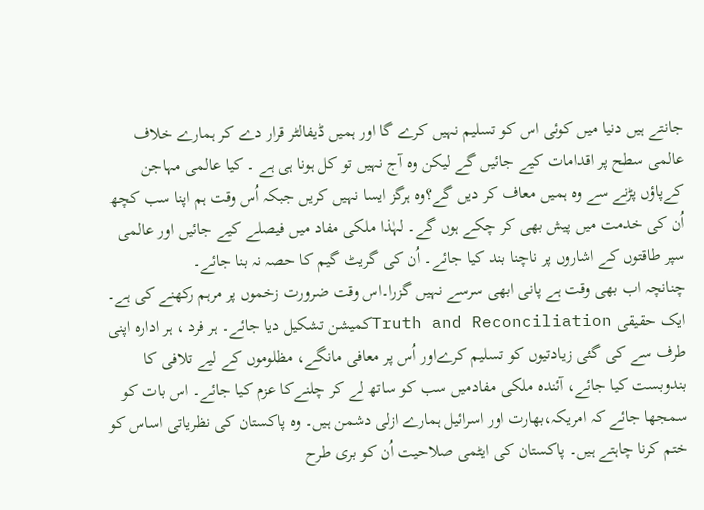جانتے ہیں دنیا میں کوئی اس کو تسلیم نہیں کرے گا اور ہمیں ڈیفالٹر قرار دے کر ہمارے خلاف عالمی سطح پر اقدامات کیے جائیں گے لیکن وہ آج نہیں تو کل ہونا ہی ہے ۔ کیا عالمی مہاجن کےپاؤں پڑنے سے وہ ہمیں معاف کر دیں گے؟وہ ہرگز ایسا نہیں کریں جبکہ اُس وقت ہم اپنا سب کچھ اُن کی خدمت میں پیش بھی کر چکے ہوں گے۔ لہٰذا ملکی مفاد میں فیصلے کیے جائیں اور عالمی سپر طاقتوں کے اشاروں پر ناچنا بند کیا جائے۔ اُن کی گریٹ گیم کا حصہ نہ بنا جائے۔
چنانچہ اب بھی وقت ہے پانی ابھی سرسے نہیں گزرا۔اس وقت ضرورت زخموں پر مرہم رکھنے کی ہے۔ ایک حقیقی Truth and Reconciliationکمیشن تشکیل دیا جائے۔ ہر فرد ، ہر ادارہ اپنی طرف سے کی گئی زیادتیوں کو تسلیم کرےاور اُس پر معافی مانگے، مظلوموں کے لیے تلافی کا بندوبست کیا جائے، آئندہ ملکی مفادمیں سب کو ساتھ لے کر چلنےکا عزم کیا جائے۔ اس بات کو سمجھا جائے کہ امریکہ،بھارت اور اسرائیل ہمارے ازلی دشمن ہیں۔ وہ پاکستان کی نظریاتی اساس کو ختم کرنا چاہتے ہیں۔ پاکستان کی ایٹمی صلاحیت اُن کو بری طرح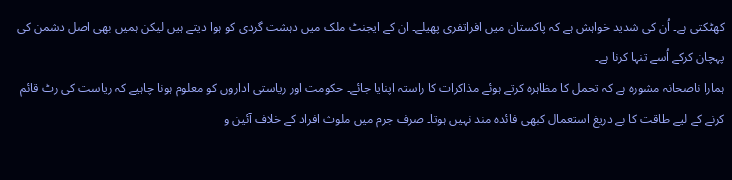کھٹکتی ہے۔ اُن کی شدید خواہش ہے کہ پاکستان میں افراتفری پھیلے۔ ان کے ایجنٹ ملک میں دہشت گردی کو ہوا دیتے ہیں لیکن ہمیں بھی اصل دشمن کی پہچان کرکے اُسے تنہا کرنا ہے۔
ہمارا ناصحانہ مشورہ ہے کہ تحمل کا مظاہرہ کرتے ہوئے مذاکرات کا راستہ اپنایا جائے۔ حکومت اور ریاستی اداروں کو معلوم ہونا چاہیے کہ ریاست کی رٹ قائم کرنے کے لیے طاقت کا بے دریغ استعمال کبھی فائدہ مند نہیں ہوتا۔ صرف جرم میں ملوث افراد کے خلاف آئین و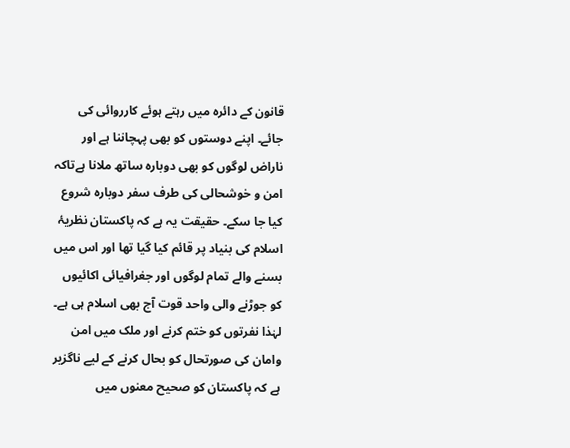قانون کے دائرہ میں رہتے ہوئے کارروائی کی جائے۔ اپنے دوستوں کو بھی پہچاننا ہے اور ناراض لوگوں کو بھی دوبارہ ساتھ ملانا ہےتاکہ امن و خوشحالی کی طرف سفر دوبارہ شروع کیا جا سکے۔ حقیقت یہ ہے کہ پاکستان نظریۂ اسلام کی بنیاد پر قائم کیا گیا تھا اور اس میں بسنے والے تمام لوگوں اور جغرافیائی اکائیوں کو جوڑنے والی واحد قوت آج بھی اسلام ہی ہے۔ لہٰذا نفرتوں کو ختم کرنے اور ملک میں امن وامان کی صورتحال کو بحال کرنے کے لیے ناگزیر ہے کہ پاکستان کو صحیح معنوں میں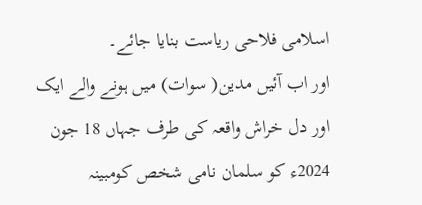اسلامی فلاحی ریاست بنایا جائے۔
اور اب آئیں مدین( سوات) میں ہونے والے ایک اور دل خراش واقعہ کی طرف جہاں 18 جون 2024ء کو سلمان نامی شخص کومبینہ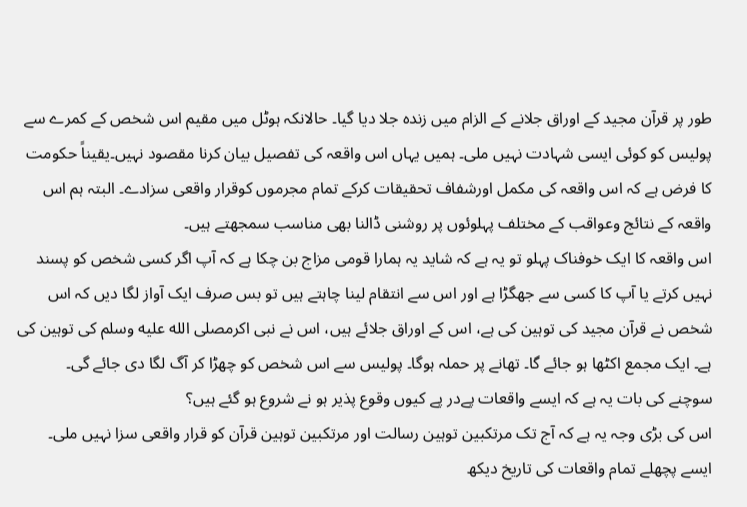طور پر قرآن مجید کے اوراق جلانے کے الزام میں زندہ جلا دیا گیا۔ حالانکہ ہوٹل میں مقیم اس شخص کے کمرے سے پولیس کو کوئی ایسی شہادت نہیں ملی۔ ہمیں یہاں اس واقعہ کی تفصیل بیان کرنا مقصود نہیں۔یقیناً حکومت کا فرض ہے کہ اس واقعہ کی مکمل اورشفاف تحقیقات کرکے تمام مجرموں کوقرار واقعی سزادے۔ البتہ ہم اس واقعہ کے نتائج وعواقب کے مختلف پہلوئوں پر روشنی ڈالنا بھی مناسب سمجھتے ہیں۔
اس واقعہ کا ایک خوفناک پہلو تو یہ ہے کہ شاید یہ ہمارا قومی مزاج بن چکا ہے کہ آپ اگر کسی شخص کو پسند نہیں کرتے یا آپ کا کسی سے جھگڑا ہے اور اس سے انتقام لینا چاہتے ہیں تو بس صرف ایک آواز لگا دیں کہ اس شخص نے قرآن مجید کی توہین کی ہے، اس کے اوراق جلائے ہیں، اس نے نبی اکرمصلى الله عليه وسلم کی توہین کی ہے۔ ایک مجمع اکٹھا ہو جائے گا۔ تھانے پر حملہ ہوگا۔ پولیس سے اس شخص کو چھڑا کر آگ لگا دی جائے گی۔
سوچنے کی بات یہ ہے کہ ایسے واقعات پےدر پے کیوں وقوع پذیر ہو نے شروع ہو گئے ہیں؟
اس کی بڑی وجہ یہ ہے کہ آج تک مرتکبین توہین رسالت اور مرتکبین توہین قرآن کو قرار واقعی سزا نہیں ملی۔ ایسے پچھلے تمام واقعات کی تاریخ دیکھ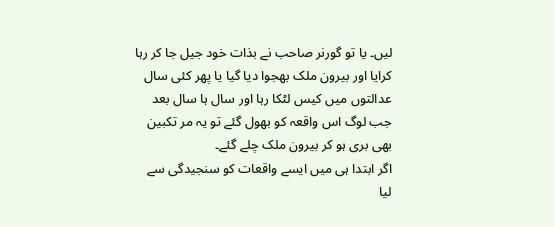لیں۔ یا تو گورنر صاحب نے بذات خود جیل جا کر رہا کرایا اور بیرون ملک بھجوا دیا گیا یا پھر کئی سال عدالتوں میں کیس لٹکا رہا اور سال ہا سال بعد جب لوگ اس واقعہ کو بھول گئے تو یہ مر تکبین بھی بری ہو کر بیرون ملک چلے گئے۔
اگر ابتدا ہی میں ایسے واقعات کو سنجیدگی سے لیا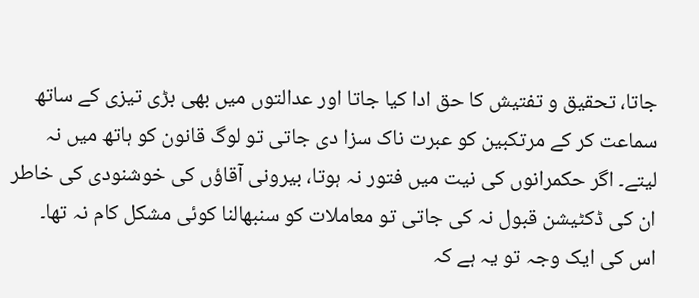جاتا، تحقیق و تفتیش کا حق ادا کیا جاتا اور عدالتوں میں بھی بڑی تیزی کے ساتھ سماعت کر کے مرتکبین کو عبرت ناک سزا دی جاتی تو لوگ قانون کو ہاتھ میں نہ لیتے۔ اگر حکمرانوں کی نیت میں فتور نہ ہوتا، بیرونی آقاؤں کی خوشنودی کی خاطر ان کی ڈکٹیشن قبول نہ کی جاتی تو معاملات کو سنبھالنا کوئی مشکل کام نہ تھا۔
اس کی ایک وجہ تو یہ ہے کہ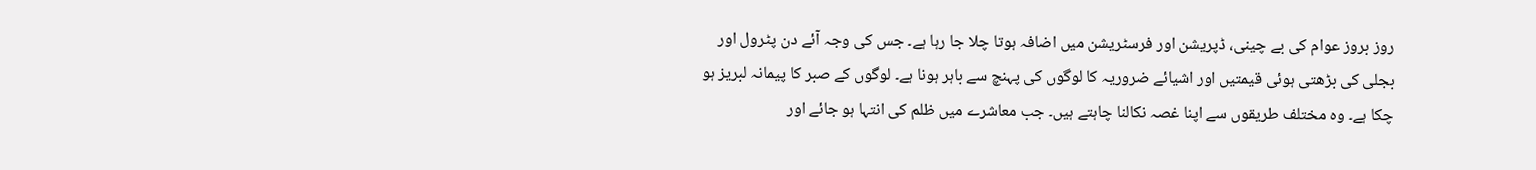روز بروز عوام کی بے چینی، ڈپریشن اور فرسٹریشن میں اضافہ ہوتا چلا جا رہا ہے۔ جس کی وجہ آئے دن پٹرول اور بجلی کی بڑھتی ہوئی قیمتیں اور اشیائے ضروریہ کا لوگوں کی پہنچ سے باہر ہونا ہے۔ لوگوں کے صبر کا پیمانہ لبریز ہو چکا ہے۔ وہ مختلف طریقوں سے اپنا غصہ نکالنا چاہتے ہیں۔ جب معاشرے میں ظلم کی انتہا ہو جائے اور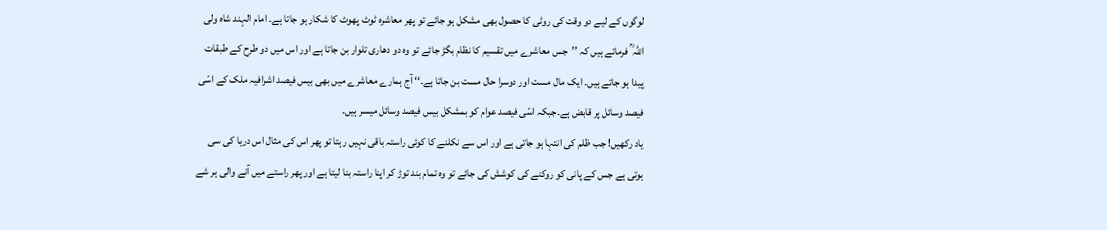لوگوں کے لیے دو وقت کی روٹی کا حصول بھی مشکل ہو جائے تو پھر معاشرہ ٹوٹ پھوٹ کا شکار ہو جاتا ہے۔ امام الہند شاہ ولی اللہ ؒ فرماتے ہیں کہ ’’جس معاشرے میں تقسیم کا نظام بگڑ جائے تو وہ دو دھاری تلوار بن جاتا ہے اور اس میں دو طرح کے طبقات پیدا ہو جاتے ہیں۔ ایک مال مست اور دوسرا حال مست بن جاتا ہے۔‘‘ آج ہمارے معاشرے میں بھی بیس فیصد اشرافیہ ملک کے اسّی فیصد وسائل پر قابض ہے۔جبکہ اسّی فیصد عوام کو بمشکل بیس فیصد وسائل میسر ہیں۔
یاد رکھیں! جب ظلم کی انتہا ہو جاتی ہے اور اس سے نکلنے کا کوئی راستہ باقی نہیں رہتا تو پھر اس کی مثال اس دریا کی سی ہوتی ہے جس کے پانی کو روکنے کی کوشش کی جائے تو وہ تمام بند توڑ کر اپنا راستہ بنا لیتا ہے اور پھر راستے میں آنے والی ہر شے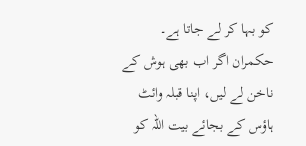کو بہا کر لے جاتا ہے۔
حکمران اگر اب بھی ہوش کے ناخن لے لیں، اپنا قبلہ وائٹ ہاؤس کے بجائے بیت اللہ کو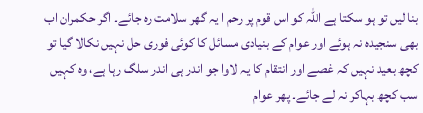بنا لیں تو ہو سکتا ہے اللہ کو اس قوم پر رحم ا یہ گھر سلامت رہ جائے۔ اگر حکمران اب بھی سنجیدہ نہ ہوئے اور عوام کے بنیادی مسائل کا کوئی فوری حل نہیں نکالا گیا تو کچھ بعید نہیں کہ غصے اور انتقام کا یہ لاوا جو اندر ہی اندر سلگ رہا ہے، وہ کہیں سب کچھ بہاکر نہ لے جائے۔ پھر عوام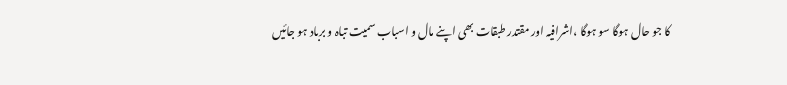کا جو حال ہوگا سو ہوگا ،اشرافیہ اور مقتدر طبقات بھی اپنے مال و اسباب سمیت تباہ و برباد ہو جائیں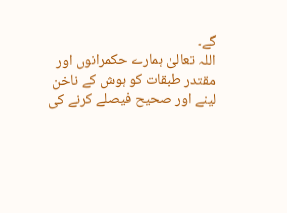گے۔
اللہ تعالیٰ ہمارے حکمرانوں اور مقتدر طبقات کو ہوش کے ناخن لینے اور صحیح فیصلے کرنے کی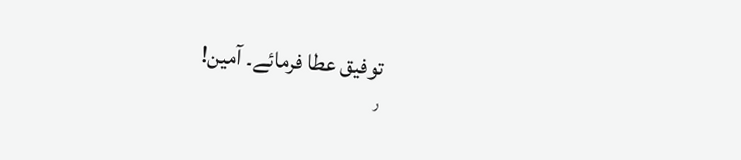توفیق عطا فرمائے۔ آمین!
٫